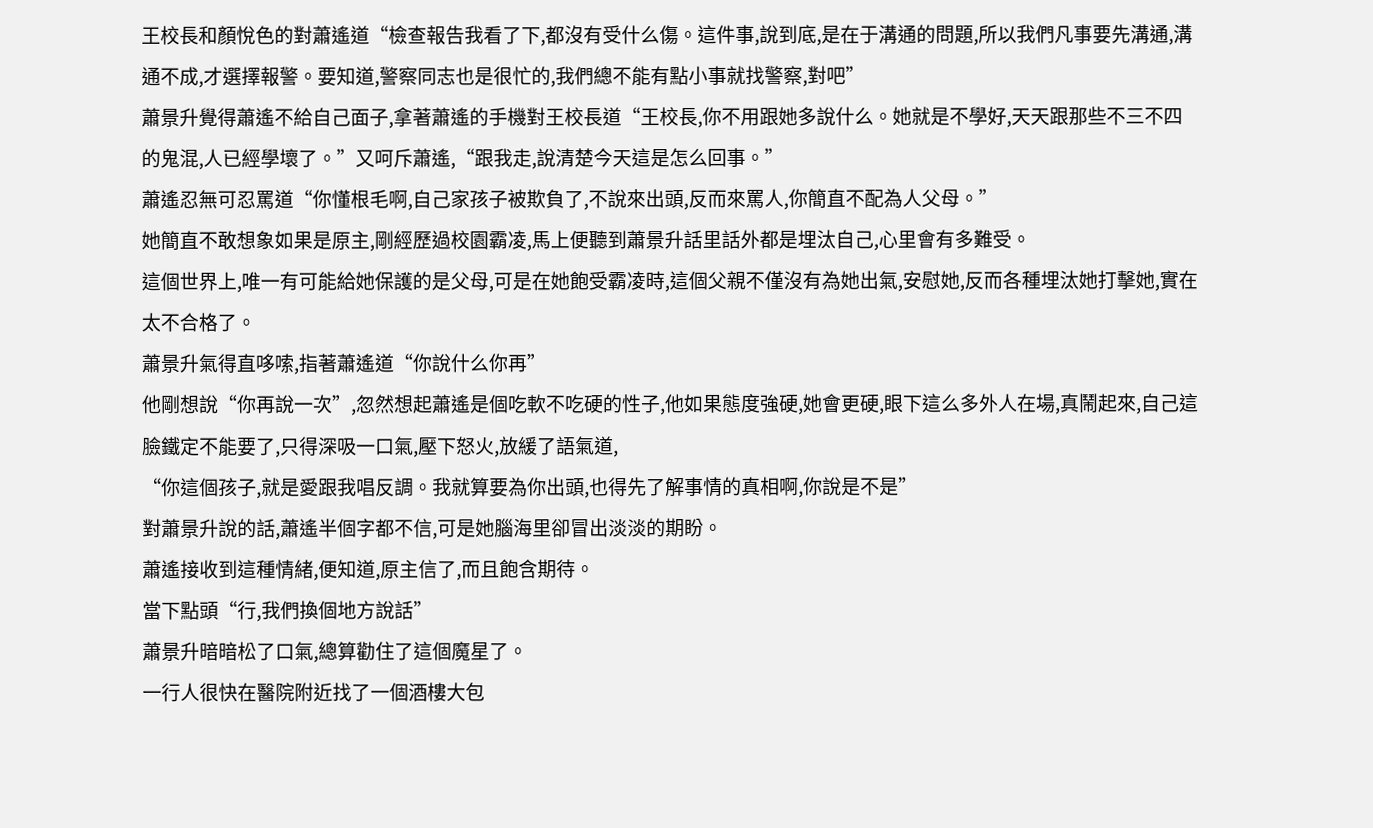王校長和顏悅色的對蕭遙道“檢查報告我看了下,都沒有受什么傷。這件事,說到底,是在于溝通的問題,所以我們凡事要先溝通,溝通不成,才選擇報警。要知道,警察同志也是很忙的,我們總不能有點小事就找警察,對吧”
蕭景升覺得蕭遙不給自己面子,拿著蕭遙的手機對王校長道“王校長,你不用跟她多說什么。她就是不學好,天天跟那些不三不四的鬼混,人已經學壞了。”又呵斥蕭遙,“跟我走,說清楚今天這是怎么回事。”
蕭遙忍無可忍罵道“你懂根毛啊,自己家孩子被欺負了,不說來出頭,反而來罵人,你簡直不配為人父母。”
她簡直不敢想象如果是原主,剛經歷過校園霸凌,馬上便聽到蕭景升話里話外都是埋汰自己,心里會有多難受。
這個世界上,唯一有可能給她保護的是父母,可是在她飽受霸凌時,這個父親不僅沒有為她出氣,安慰她,反而各種埋汰她打擊她,實在太不合格了。
蕭景升氣得直哆嗦,指著蕭遙道“你說什么你再”
他剛想說“你再說一次”,忽然想起蕭遙是個吃軟不吃硬的性子,他如果態度強硬,她會更硬,眼下這么多外人在場,真鬧起來,自己這臉鐵定不能要了,只得深吸一口氣,壓下怒火,放緩了語氣道,
“你這個孩子,就是愛跟我唱反調。我就算要為你出頭,也得先了解事情的真相啊,你說是不是”
對蕭景升說的話,蕭遙半個字都不信,可是她腦海里卻冒出淡淡的期盼。
蕭遙接收到這種情緒,便知道,原主信了,而且飽含期待。
當下點頭“行,我們換個地方說話”
蕭景升暗暗松了口氣,總算勸住了這個魔星了。
一行人很快在醫院附近找了一個酒樓大包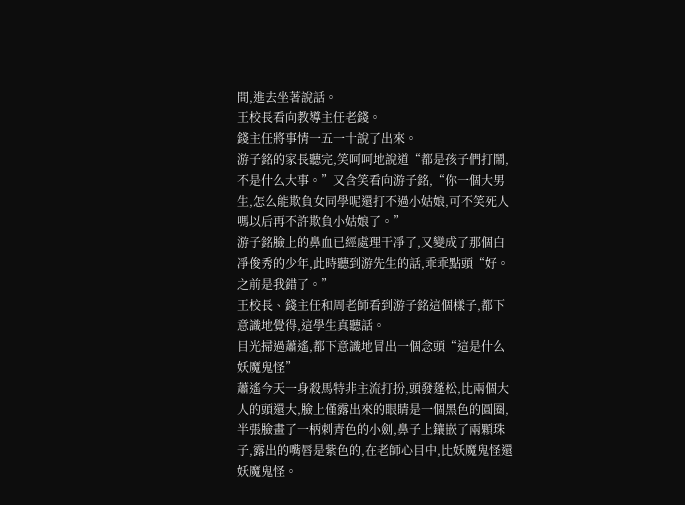間,進去坐著說話。
王校長看向教導主任老錢。
錢主任將事情一五一十說了出來。
游子銘的家長聽完,笑呵呵地說道“都是孩子們打鬧,不是什么大事。”又含笑看向游子銘,“你一個大男生,怎么能欺負女同學呢還打不過小姑娘,可不笑死人嗎以后再不許欺負小姑娘了。”
游子銘臉上的鼻血已經處理干凈了,又變成了那個白凈俊秀的少年,此時聽到游先生的話,乖乖點頭“好。之前是我錯了。”
王校長、錢主任和周老師看到游子銘這個樣子,都下意識地覺得,這學生真聽話。
目光掃過蕭遙,都下意識地冒出一個念頭“這是什么妖魔鬼怪”
蕭遙今天一身殺馬特非主流打扮,頭發蓬松,比兩個大人的頭還大,臉上僅露出來的眼睛是一個黑色的圓圈,半張臉畫了一柄刺青色的小劍,鼻子上鑲嵌了兩顆珠子,露出的嘴唇是紫色的,在老師心目中,比妖魔鬼怪還妖魔鬼怪。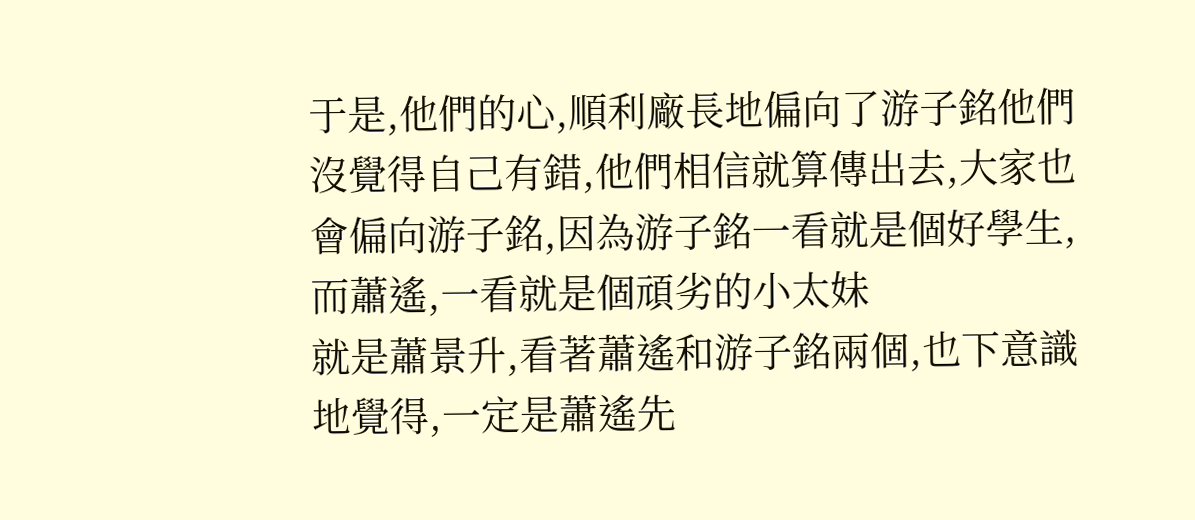于是,他們的心,順利廠長地偏向了游子銘他們沒覺得自己有錯,他們相信就算傳出去,大家也會偏向游子銘,因為游子銘一看就是個好學生,而蕭遙,一看就是個頑劣的小太妹
就是蕭景升,看著蕭遙和游子銘兩個,也下意識地覺得,一定是蕭遙先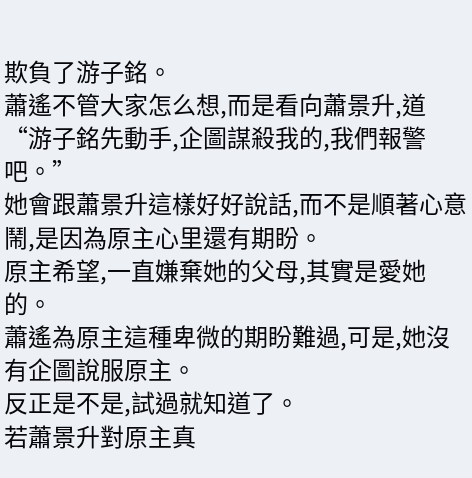欺負了游子銘。
蕭遙不管大家怎么想,而是看向蕭景升,道“游子銘先動手,企圖謀殺我的,我們報警吧。”
她會跟蕭景升這樣好好說話,而不是順著心意鬧,是因為原主心里還有期盼。
原主希望,一直嫌棄她的父母,其實是愛她的。
蕭遙為原主這種卑微的期盼難過,可是,她沒有企圖說服原主。
反正是不是,試過就知道了。
若蕭景升對原主真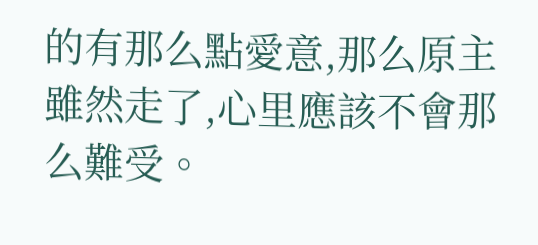的有那么點愛意,那么原主雖然走了,心里應該不會那么難受。